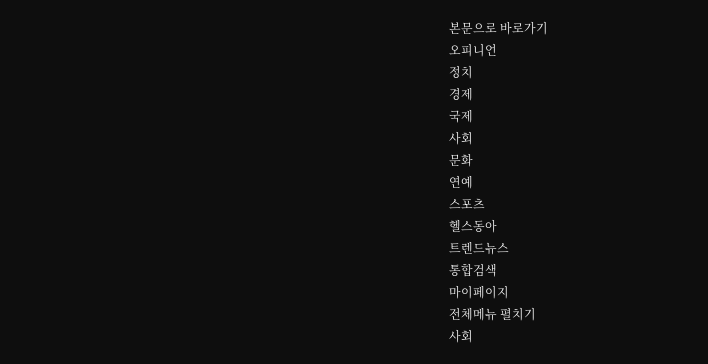본문으로 바로가기
오피니언
정치
경제
국제
사회
문화
연예
스포츠
헬스동아
트렌드뉴스
통합검색
마이페이지
전체메뉴 펼치기
사회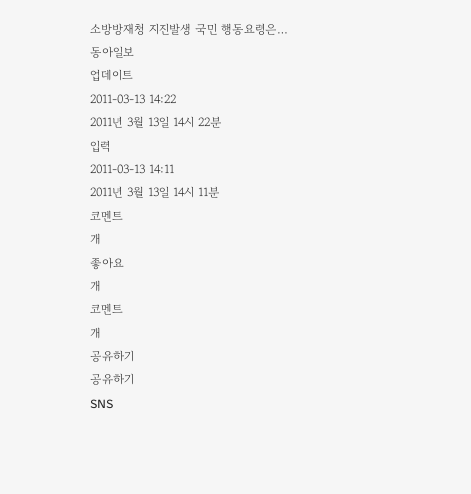소방방재청 지진발생 국민 행동요령은…
동아일보
업데이트
2011-03-13 14:22
2011년 3월 13일 14시 22분
입력
2011-03-13 14:11
2011년 3월 13일 14시 11분
코멘트
개
좋아요
개
코멘트
개
공유하기
공유하기
SNS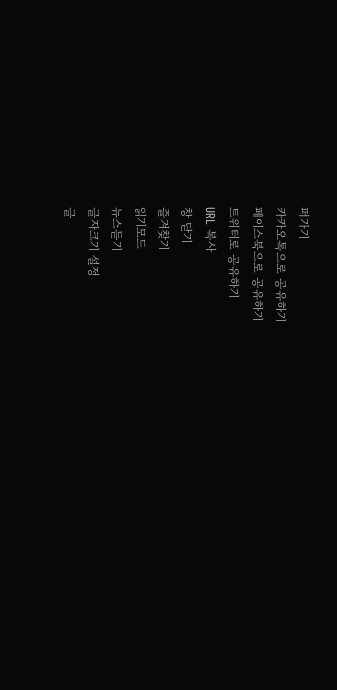퍼가기
카카오톡으로 공유하기
페이스북으로 공유하기
트위터로 공유하기
URL 복사
창 닫기
즐겨찾기
읽기모드
뉴스듣기
글자크기 설정
글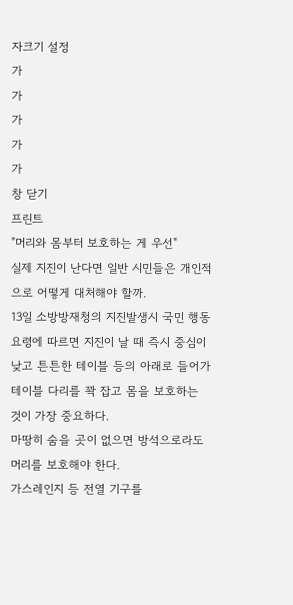자크기 설정
가
가
가
가
가
창 닫기
프린트
"머리와 몸부터 보호하는 게 우선"
실제 지진이 난다면 일반 시민들은 개인적으로 어떻게 대처해야 할까.
13일 소방방재청의 지진발생시 국민 행동요령에 따르면 지진이 날 때 즉시 중심이 낮고 튼튼한 테이블 등의 아래로 들어가 테이블 다리를 꽉 잡고 몸을 보호하는 것이 가장 중요하다.
마땅히 숨을 곳이 없으면 방석으로라도 머리를 보호해야 한다.
가스레인지 등 전열 기구를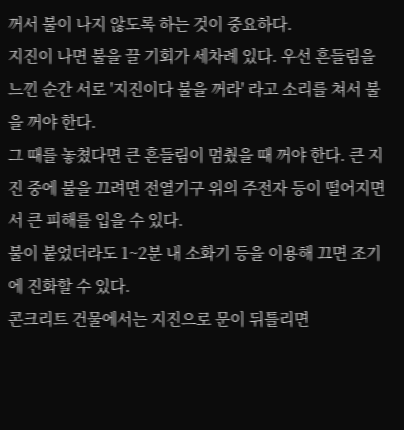꺼서 불이 나지 않도록 하는 것이 중요하다.
지진이 나면 불을 끌 기회가 세차례 있다. 우선 흔들림을 느낀 순간 서로 '지진이다 불을 꺼라' 라고 소리를 쳐서 불을 꺼야 한다.
그 때를 놓쳤다면 큰 흔들림이 멈췄을 때 꺼야 한다. 큰 지진 중에 불을 끄려면 전열기구 위의 주전자 등이 떨어지면서 큰 피해를 입을 수 있다.
불이 붙었더라도 1~2분 내 소화기 등을 이용해 끄면 조기에 진화할 수 있다.
콘크리트 건물에서는 지진으로 문이 뒤틀리면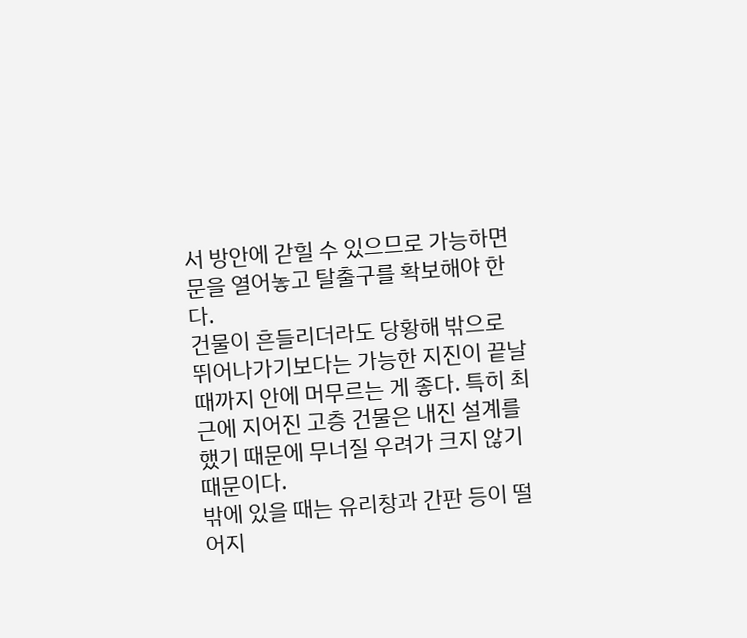서 방안에 갇힐 수 있으므로 가능하면 문을 열어놓고 탈출구를 확보해야 한다.
건물이 흔들리더라도 당황해 밖으로 뛰어나가기보다는 가능한 지진이 끝날 때까지 안에 머무르는 게 좋다. 특히 최근에 지어진 고층 건물은 내진 설계를 했기 때문에 무너질 우려가 크지 않기 때문이다.
밖에 있을 때는 유리창과 간판 등이 떨어지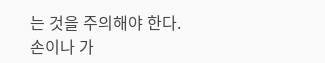는 것을 주의해야 한다.
손이나 가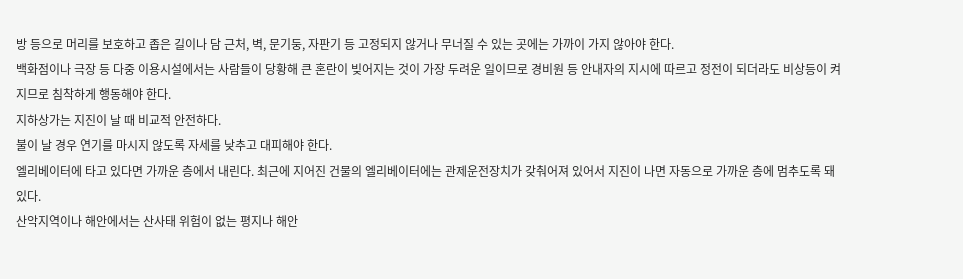방 등으로 머리를 보호하고 좁은 길이나 담 근처, 벽, 문기둥, 자판기 등 고정되지 않거나 무너질 수 있는 곳에는 가까이 가지 않아야 한다.
백화점이나 극장 등 다중 이용시설에서는 사람들이 당황해 큰 혼란이 빚어지는 것이 가장 두려운 일이므로 경비원 등 안내자의 지시에 따르고 정전이 되더라도 비상등이 켜지므로 침착하게 행동해야 한다.
지하상가는 지진이 날 때 비교적 안전하다.
불이 날 경우 연기를 마시지 않도록 자세를 낮추고 대피해야 한다.
엘리베이터에 타고 있다면 가까운 층에서 내린다. 최근에 지어진 건물의 엘리베이터에는 관제운전장치가 갖춰어져 있어서 지진이 나면 자동으로 가까운 층에 멈추도록 돼 있다.
산악지역이나 해안에서는 산사태 위험이 없는 평지나 해안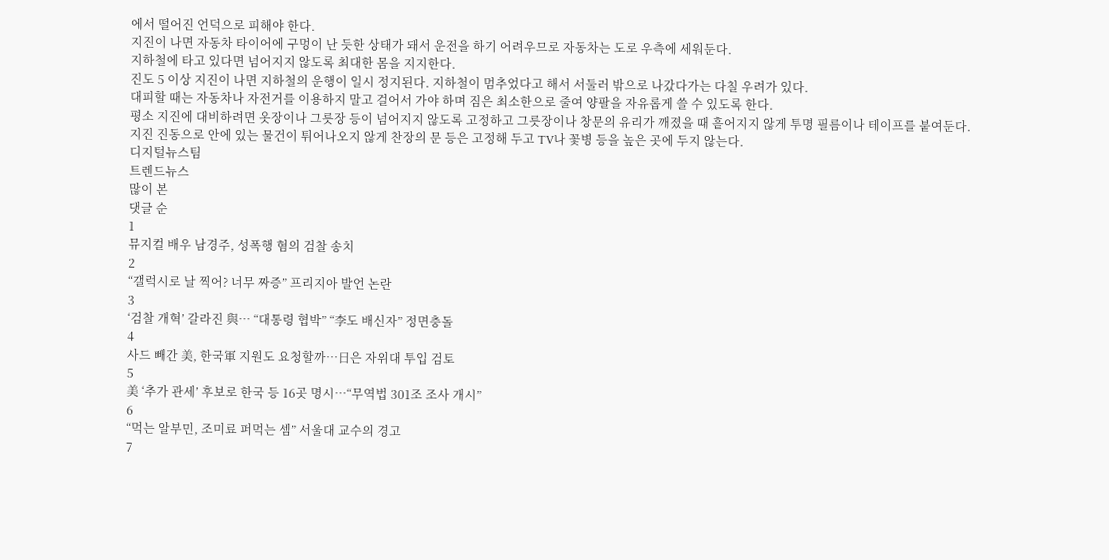에서 떨어진 언덕으로 피해야 한다.
지진이 나면 자동차 타이어에 구멍이 난 듯한 상태가 돼서 운전을 하기 어려우므로 자동차는 도로 우측에 세워둔다.
지하철에 타고 있다면 넘어지지 않도록 최대한 몸을 지지한다.
진도 5 이상 지진이 나면 지하철의 운행이 일시 정지된다. 지하철이 멈추었다고 해서 서둘러 밖으로 나갔다가는 다칠 우려가 있다.
대피할 때는 자동차나 자전거를 이용하지 말고 걸어서 가야 하며 짐은 최소한으로 줄여 양팔을 자유롭게 쓸 수 있도록 한다.
평소 지진에 대비하려면 옷장이나 그릇장 등이 넘어지지 않도록 고정하고 그릇장이나 창문의 유리가 깨졌을 때 흩어지지 않게 투명 필름이나 테이프를 붙여둔다.
지진 진동으로 안에 있는 물건이 튀어나오지 않게 찬장의 문 등은 고정해 두고 TV나 꽃병 등을 높은 곳에 두지 않는다.
디지털뉴스팀
트렌드뉴스
많이 본
댓글 순
1
뮤지컬 배우 남경주, 성폭행 혐의 검찰 송치
2
“갤럭시로 날 찍어? 너무 짜증” 프리지아 발언 논란
3
‘검찰 개혁’ 갈라진 與… “대통령 협박” “李도 배신자” 정면충돌
4
사드 빼간 美, 한국軍 지원도 요청할까…日은 자위대 투입 검토
5
美 ‘추가 관세’ 후보로 한국 등 16곳 명시…“무역법 301조 조사 개시”
6
“먹는 알부민, 조미료 퍼먹는 셈” 서울대 교수의 경고
7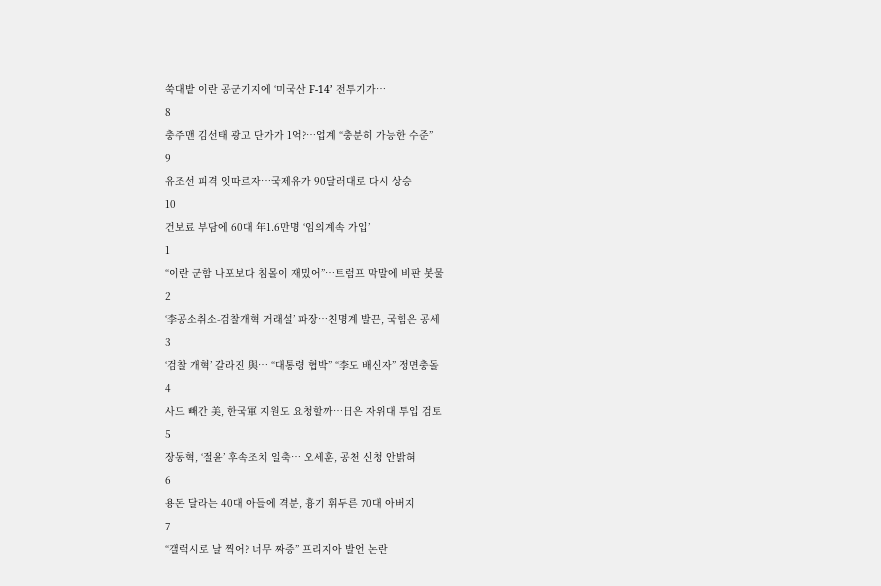쑥대밭 이란 공군기지에 ‘미국산 F-14’ 전투기가…
8
충주맨 김선태 광고 단가가 1억?…업계 “충분히 가능한 수준”
9
유조선 피격 잇따르자…국제유가 90달러대로 다시 상승
10
건보료 부담에 60대 年1.6만명 ‘임의계속 가입’
1
“이란 군함 나포보다 침몰이 재밌어”…트럼프 막말에 비판 봇물
2
‘李공소취소-검찰개혁 거래설’ 파장…친명계 발끈, 국힘은 공세
3
‘검찰 개혁’ 갈라진 與… “대통령 협박” “李도 배신자” 정면충돌
4
사드 빼간 美, 한국軍 지원도 요청할까…日은 자위대 투입 검토
5
장동혁, ‘절윤’ 후속조치 일축… 오세훈, 공천 신청 안밝혀
6
용돈 달라는 40대 아들에 격분, 흉기 휘두른 70대 아버지
7
“갤럭시로 날 찍어? 너무 짜증” 프리지아 발언 논란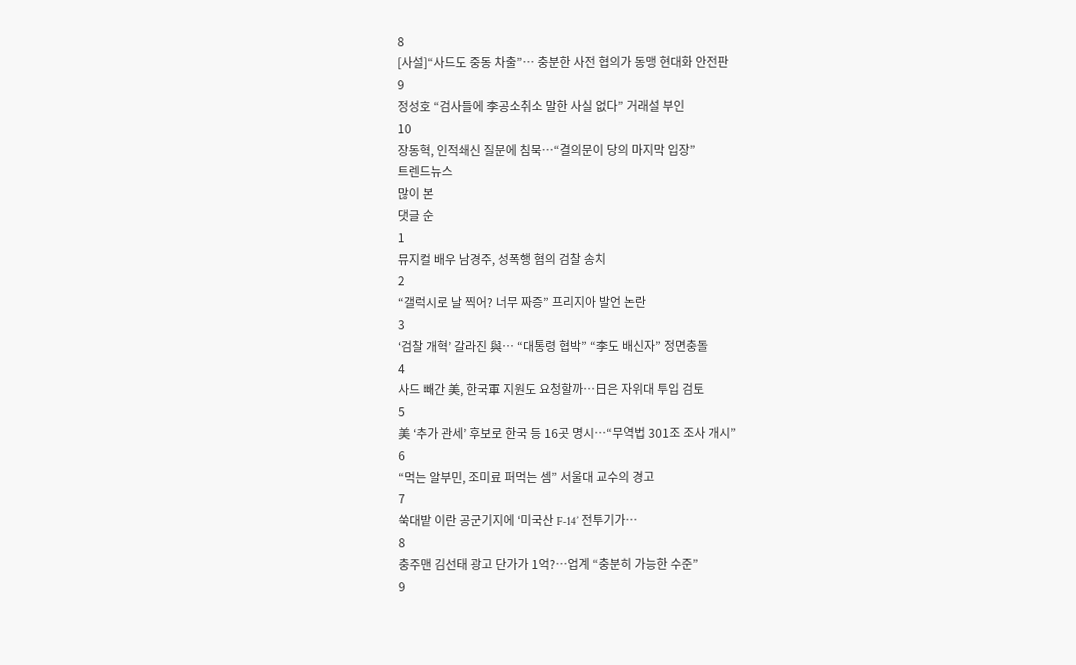8
[사설]“사드도 중동 차출”… 충분한 사전 협의가 동맹 현대화 안전판
9
정성호 “검사들에 李공소취소 말한 사실 없다” 거래설 부인
10
장동혁, 인적쇄신 질문에 침묵…“결의문이 당의 마지막 입장”
트렌드뉴스
많이 본
댓글 순
1
뮤지컬 배우 남경주, 성폭행 혐의 검찰 송치
2
“갤럭시로 날 찍어? 너무 짜증” 프리지아 발언 논란
3
‘검찰 개혁’ 갈라진 與… “대통령 협박” “李도 배신자” 정면충돌
4
사드 빼간 美, 한국軍 지원도 요청할까…日은 자위대 투입 검토
5
美 ‘추가 관세’ 후보로 한국 등 16곳 명시…“무역법 301조 조사 개시”
6
“먹는 알부민, 조미료 퍼먹는 셈” 서울대 교수의 경고
7
쑥대밭 이란 공군기지에 ‘미국산 F-14’ 전투기가…
8
충주맨 김선태 광고 단가가 1억?…업계 “충분히 가능한 수준”
9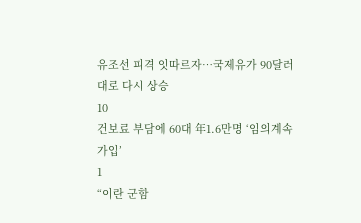유조선 피격 잇따르자…국제유가 90달러대로 다시 상승
10
건보료 부담에 60대 年1.6만명 ‘임의계속 가입’
1
“이란 군함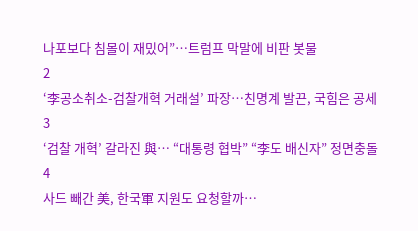나포보다 침몰이 재밌어”…트럼프 막말에 비판 봇물
2
‘李공소취소-검찰개혁 거래설’ 파장…친명계 발끈, 국힘은 공세
3
‘검찰 개혁’ 갈라진 與… “대통령 협박” “李도 배신자” 정면충돌
4
사드 빼간 美, 한국軍 지원도 요청할까…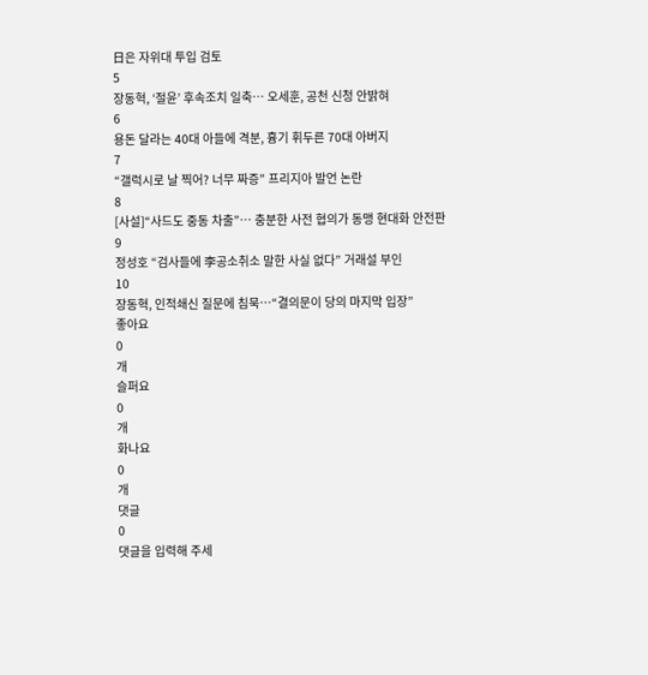日은 자위대 투입 검토
5
장동혁, ‘절윤’ 후속조치 일축… 오세훈, 공천 신청 안밝혀
6
용돈 달라는 40대 아들에 격분, 흉기 휘두른 70대 아버지
7
“갤럭시로 날 찍어? 너무 짜증” 프리지아 발언 논란
8
[사설]“사드도 중동 차출”… 충분한 사전 협의가 동맹 현대화 안전판
9
정성호 “검사들에 李공소취소 말한 사실 없다” 거래설 부인
10
장동혁, 인적쇄신 질문에 침묵…“결의문이 당의 마지막 입장”
좋아요
0
개
슬퍼요
0
개
화나요
0
개
댓글
0
댓글을 입력해 주세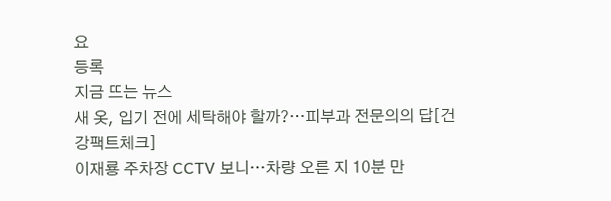요
등록
지금 뜨는 뉴스
새 옷, 입기 전에 세탁해야 할까?…피부과 전문의의 답[건강팩트체크]
이재룡 주차장 CCTV 보니…차량 오른 지 10분 만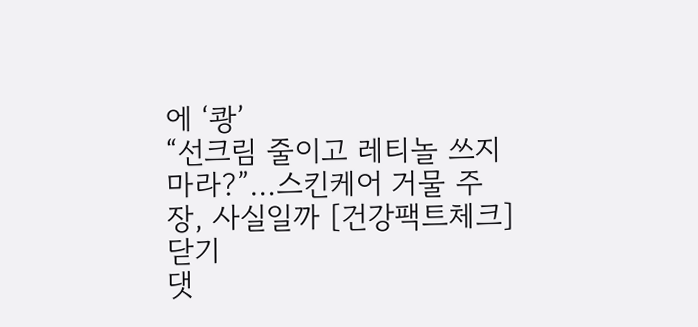에 ‘쾅’
“선크림 줄이고 레티놀 쓰지 마라?”…스킨케어 거물 주장, 사실일까 [건강팩트체크]
닫기
댓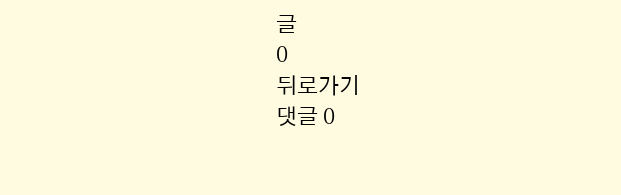글
0
뒤로가기
댓글 0